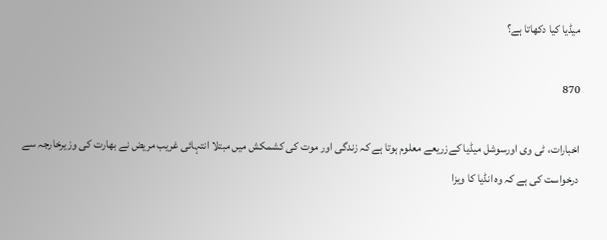میڈیا کیا دکھاتا ہے؟

870

اخبارات، ٹی وی اورسوشل میڈیا کےزریعے معلوم ہوتا ہے کہ زندگی اور موت کی کشمکش میں مبتلا انتہائی غریب مریض نے بھارت کی وزیرخارجہ سے درخواست کی ہے کہ وہ انڈیا کا ویزا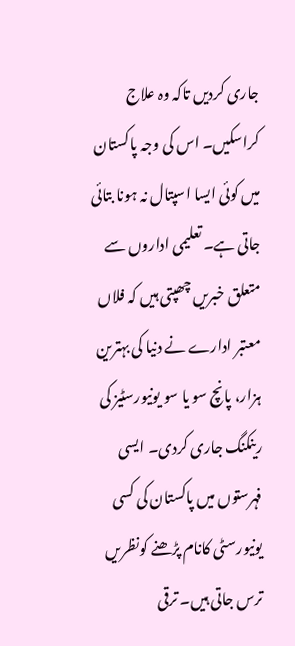جاری کردیں تاکہ وہ علاج کراسکیں۔ اس کی وجہ پاکستان میں کوئی ایسا اسپتال نہ ہونا بتائی جاتی ہے۔ تعلیمی اداروں سے متعلق خبریں چھپتی ہیں کہ فلاں معتبر ادارے نے دنیا کی بہترین ہزار، پانچ سو یا سو یونیورسٹیز کی رینکنگ جاری کردی۔ ایسی فہرستوں میں پاکستان کی کسی یونیورسٹی کانام پڑھنے کونظریں ترس جاتی ہیں۔ ترقی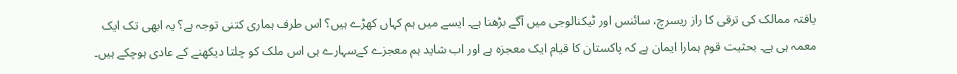یافتہ ممالک کی ترقی کا راز ریسرچ، سائنس اور ٹیکنالوجی میں آگے بڑھنا ہے۔ ایسے میں ہم کہاں کھڑے ہیں؟ اس طرف ہماری کتنی توجہ ہے؟ یہ ابھی تک ایک معمہ ہی ہے۔ بحثیت قوم ہمارا ایمان ہے کہ پاکستان کا قیام ایک معجزہ ہے اور اب شاید ہم معجزے کےسہارے ہی اس ملک کو چلتا دیکھنے کے عادی ہوچکے ہیں۔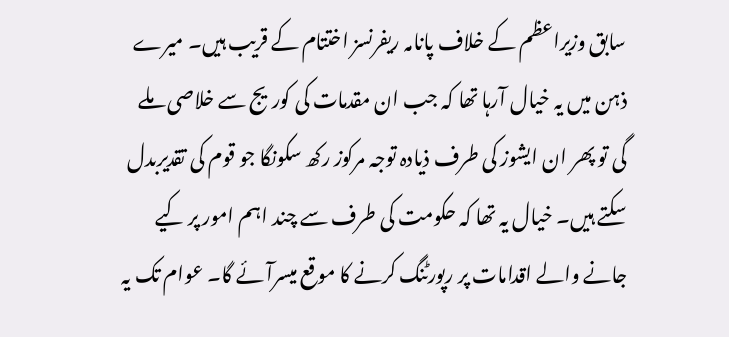سابق وزیراعظم کے خلاف پانامہ ریفرنسز اختتام کے قریب ہیں۔ میرے ذہن میں یہ خیال آرہا تھا کہ جب ان مقدمات کی کوریج سے خلاصی ملے گی تو پھر ان ایشوز کی طرف ذیادہ توجہ مرکوز رکھ سکونگا جو قوم کی تقدیربدل سکتے ہیں۔ خیال یہ تھا کہ حکومت کی طرف سے چند اہم امور پر کیے جانے والے اقدامات پر رپورٹنگ کرنے کا موقع میسرآئے گا۔ عوام تک یہ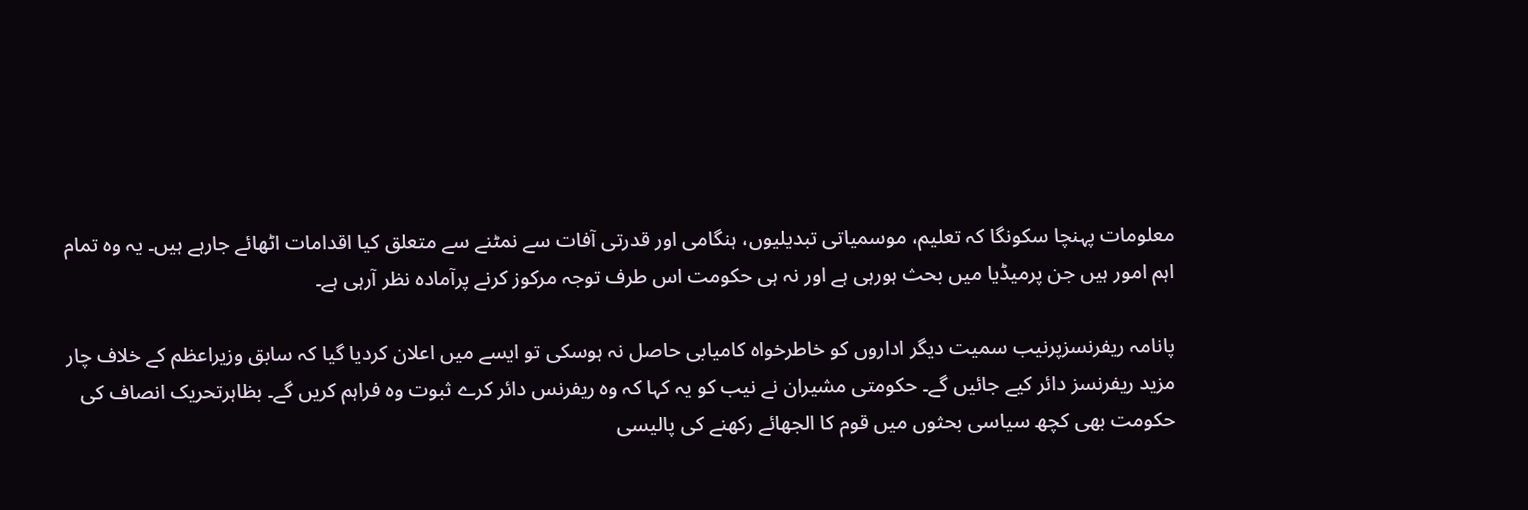معلومات پہنچا سکونگا کہ تعلیم، موسمیاتی تبدیلیوں، ہنگامی اور قدرتی آفات سے نمٹنے سے متعلق کیا اقدامات اٹھائے جارہے ہیں۔ یہ وہ تمام اہم امور ہیں جن پرمیڈیا میں بحث ہورہی ہے اور نہ ہی حکومت اس طرف توجہ مرکوز کرنے پرآمادہ نظر آرہی ہے۔

پانامہ ریفرنسزپرنیب سمیت دیگر اداروں کو خاطرخواہ کامیابی حاصل نہ ہوسکی تو ایسے میں اعلان کردیا گیا کہ سابق وزیراعظم کے خلاف چار مزید ریفرنسز دائر کیے جائیں گے۔ حکومتی مشیران نے نیب کو یہ کہا کہ وہ ریفرنس دائر کرے ثبوت وہ فراہم کریں گے۔ بظاہرتحریک انصاف کی حکومت بھی کچھ سیاسی بحثوں میں قوم کا الجھائے رکھنے کی پالیسی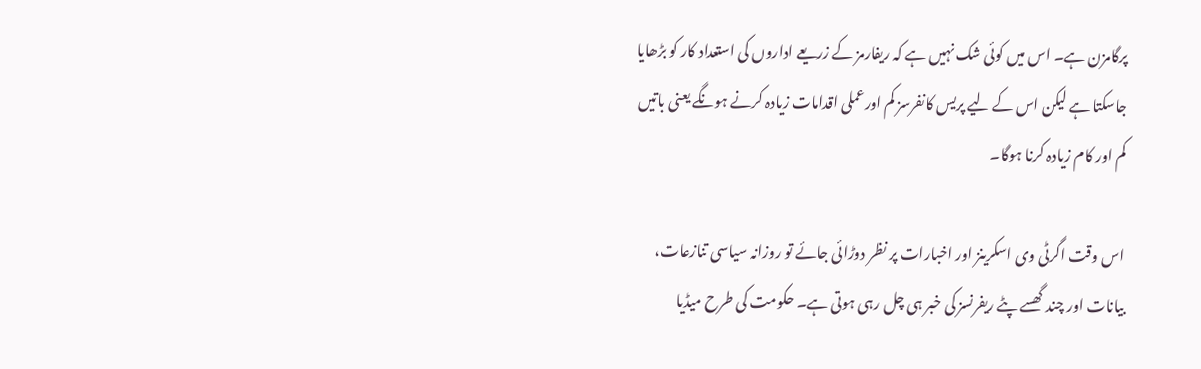پرگامزن ہے۔ اس میں کوئی شک نہیں ہے کہ ریفارمز کے زریعے اداروں کی استعداد کار کو بڑھایا جاسکتا ہے لیکن اس کے لیے پریس کانفرسز کم اورعملی اقدامات زیادہ کرنے ہونگے یعنی باتیں کم اور کام زیادہ کرنا ہوگا۔

اس وقت اگرٹی وی اسکرینز اور اخبارات پر نظر دوڑائی جائے تو روزانہ سیاسی تنازعات، بیانات اور چند گھسے پٹے ریفرنسز کی خبر ہی چل رہی ہوتی ہے۔ حکومت کی طرح میڈیا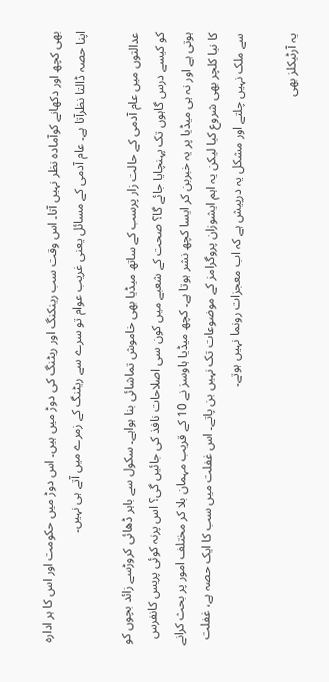بھی کچھ اور دکھانے کوآمادہ نظر نہیں آتا۔ اس وقت سب رینکنگ اور ریٹنگ کی دوڑ میں ہیں۔ اس دوڑ میں حکومت اور اس کا ہر ادارہ اپنا حصہ ڈالتا نظرآتا ہے۔ عام آدمی کے مسائل یعنی غریب عوام تو سرے سے ریٹنگ کے زمرے میں آتے ہی نہیں۔

عدالتوں میں عام آدمی کے حالت زار پرسب کے ساتھ میڈیا بھی خاموش تماشائی بنا ہواہے۔ سکول سے باہر ڈھائی کروڑسے زائد بچوں کو کو کیسے درس گاہوں تک پہنچایا جائے گا؟ صحت کے شعبے میں کون سی اصلاحات نافذ کی جائیں گی؟ اس پرنہ کوئی پریس کانفرس ہوتی ہے اور نہ ہی میڈیا پر یہ خبربن کر ایسا کچھ نشر ہوتا ہے۔ کچھ میڈیا ہاوسز نے 10 کے قریب مہمان بلا کر مختلف امور پر بحث کرانے کا نیا کلچر بھی شروع کیا لیکن یہ اہم ایشوزان پروگرامز کے موضوعات تک نہیں بن پاتے۔ اس غفلت میں سب کا ایک حصہ ہے، غفلت سے ملک نہیں چلتے اور مشکل یہ درپیش ہے کہ اب معجزات رونما نہیں ہوتے۔

یہ آرٹیکلز بھی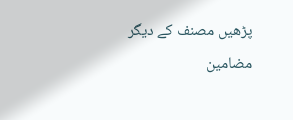پڑھیں مصنف کے دیگر مضامین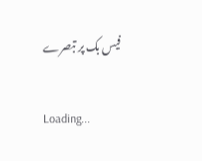فیس بک پر تبصرے

Loading...